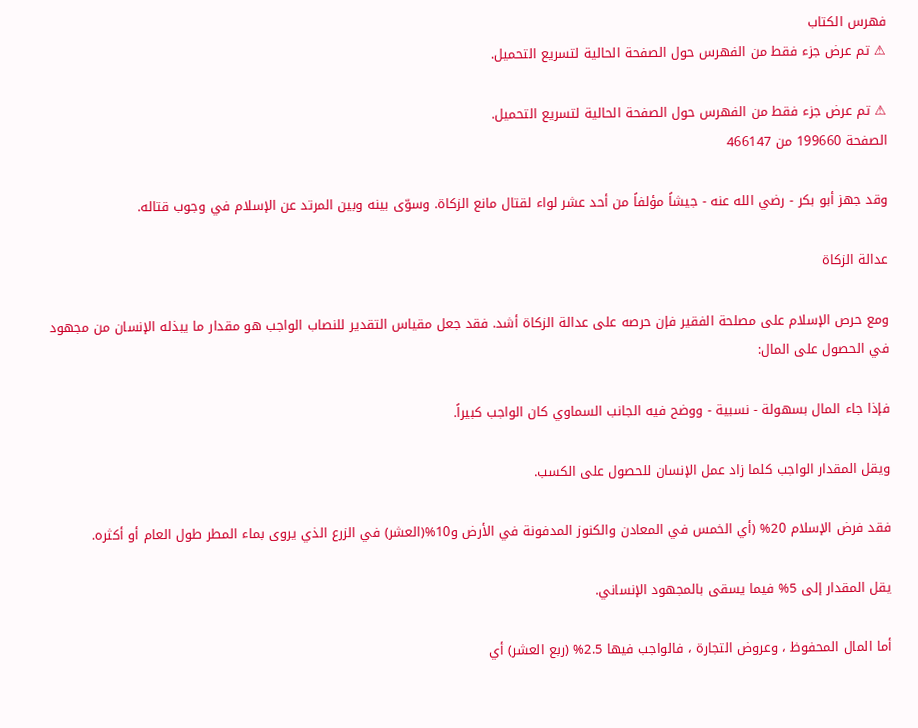فهرس الكتاب
⚠ تم عرض جزء فقط من الفهرس حول الصفحة الحالية لتسريع التحميل.

⚠ تم عرض جزء فقط من الفهرس حول الصفحة الحالية لتسريع التحميل.
الصفحة 199660 من 466147

وقد جهز أبو بكر - رضي الله عنه - جيشاً مؤلفاً من أحد عشر لواء لقتال مانع الزكاة. وسوّى بينه وبين المرتد عن الإسلام في وجوب قتاله.

عدالة الزكاة

ومع حرص الإسلام على مصلحة الفقير فإن حرصه على عدالة الزكاة أشد. فقد جعل مقياس التقدير للنصاب الواجب هو مقدار ما يبذله الإنسان من مجهود في الحصول على المال:

فإذا جاء المال بسهولة - نسبية - ووضح فيه الجانب السماوي كان الواجب كبيراً.

ويقل المقدار الواجب كلما زاد عمل الإنسان للحصول على الكسب.

فقد فرض الإسلام 20% (أي الخمس في المعادن والكنوز المدفونة في الأرض و10%(العشر) في الزرع الذي يروى بماء المطر طول العام أو أكثره.

يقل المقدار إلى 5% فيما يسقى بالمجهود الإنساني.

أما المال المحفوظ ، وعروض التجارة ، فالواجب فيها 2.5% (ربع العشر) أي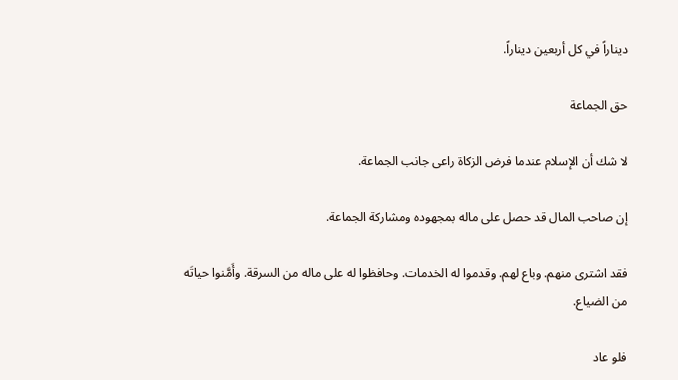ديناراً في كل أربعين ديناراً.

حق الجماعة

لا شك أن الإسلام عندما فرض الزكاة راعى جانب الجماعة.

إن صاحب المال قد حصل على ماله بمجهوده ومشاركة الجماعة.

فقد اشترى منهم. وباع لهم. وقدموا له الخدمات. وحافظوا له على ماله من السرقة. وأَمَّنوا حياتَه من الضياع.

فلو عاد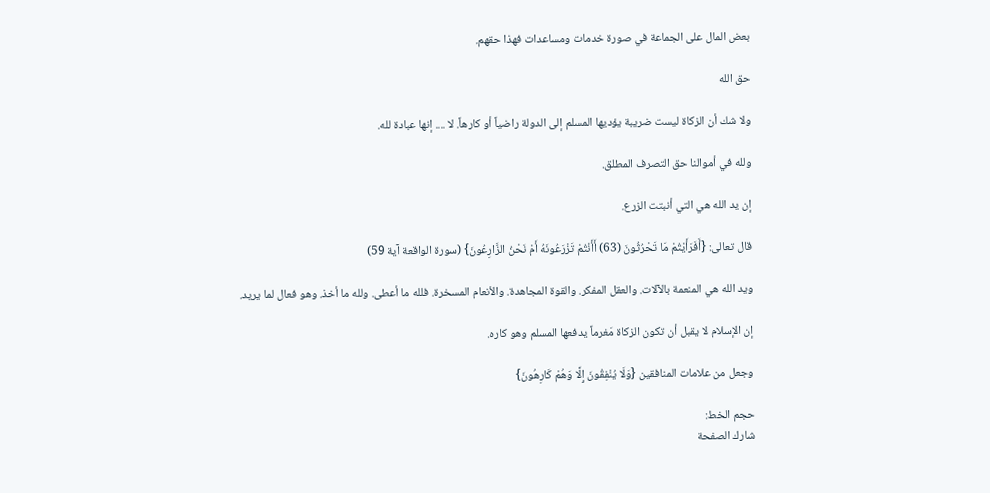بعض المال على الجماعة في صورة خدمات ومساعدات فهذا حقهم.

حق الله

ولا شك أن الزكاة ليست ضريبة يؤديها المسلم إلى الدولة راضياً أو كارهاً. لا .... إنها عبادة لله.

ولله في أموالنا حق التصرف المطلق.

إن يد الله هي التي أنبتت الزرع.

قال تعالى: {أَفَرَأَيْتُمْ مَا تَحْرُثُونَ (63) أَأَنْتُمْ تَزْرَعُونَهُ أَمْ نَحْنُ الزَّارِعُونَ} (سورة الواقعة آية 59)

ويد الله هي المنعمة بالآلات. والعقل المفكر. والقوة المجاهدة. والأنعام المسخرة. فلله ما أعطى. ولله ما أخذ. وهو فعال لما يريد.

إن الإسلام لا يقبل أن تكون الزكاة مَغرماً يدفعها المسلم وهو كاره.

وجعل من علامات المنافقين {وَلَا يُنْفِقُونَ إِلَّا وَهُمْ كَارِهُونَ}

حجم الخط:
شارك الصفحة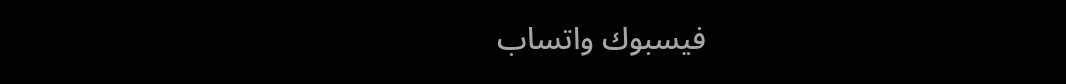فيسبوك واتساب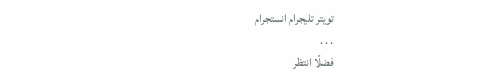تويتر تليجرام انستجرام
. . .
فضلًا انتظر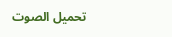تحميل الصوت